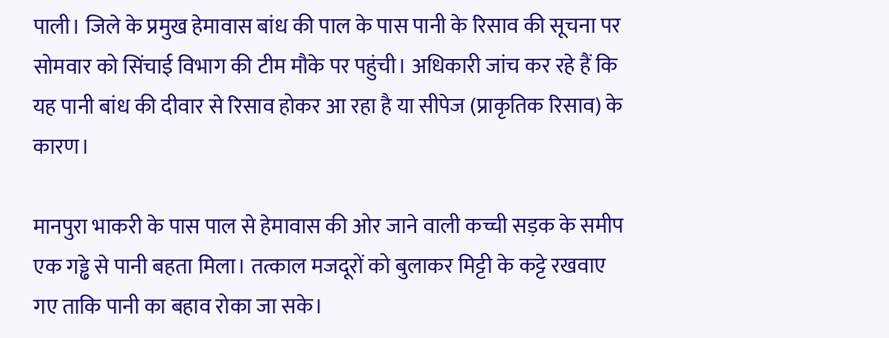पाली। जिले के प्रमुख हेमावास बांध की पाल के पास पानी के रिसाव की सूचना पर सोमवार को सिंचाई विभाग की टीम मौके पर पहुंची। अधिकारी जांच कर रहे हैं कि यह पानी बांध की दीवार से रिसाव होकर आ रहा है या सीपेज (प्राकृतिक रिसाव) के कारण।

मानपुरा भाकरी के पास पाल से हेमावास की ओर जाने वाली कच्ची सड़क के समीप एक गड्ढे से पानी बहता मिला। तत्काल मजदूरों को बुलाकर मिट्टी के कट्टे रखवाए गए ताकि पानी का बहाव रोका जा सके।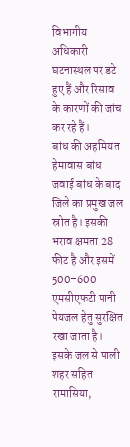विभागीय अधिकारी घटनास्थल पर डटे हुए हैं और रिसाव के कारणों की जांच कर रहे हैं।
बांध की अहमियत
हेमावास बांध जवाई बांध के बाद जिले का प्रमुख जल स्रोत है। इसकी भराव क्षमता 28 फीट है और इसमें 500–600 एमसीएफटी पानी पेयजल हेतु सुरक्षित रखा जाता है। इसके जल से पाली शहर सहित रामासिया,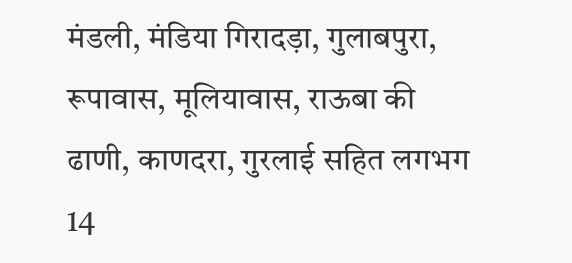मंडली, मंडिया गिरादड़ा, गुलाबपुरा, रूपावास, मूलियावास, राऊबा की ढाणी, काणदरा, गुरलाई सहित लगभग 14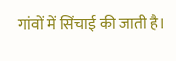गांवों में सिंचाई की जाती है।